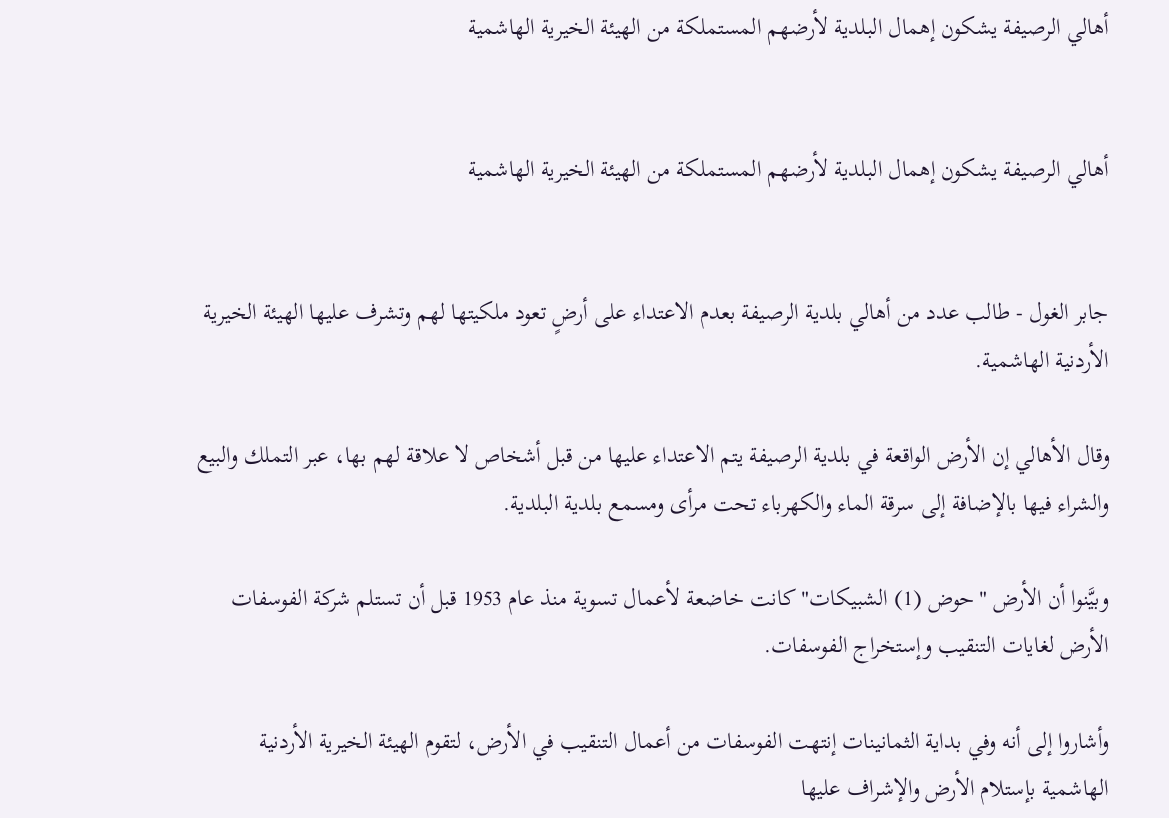أهالي الرصيفة يشكون إهمال البلدية لأرضهم المستملكة من الهيئة الخيرية الهاشمية


أهالي الرصيفة يشكون إهمال البلدية لأرضهم المستملكة من الهيئة الخيرية الهاشمية


جابر الغول - طالب عدد من أهالي بلدية الرصيفة بعدم الاعتداء على أرضٍ تعود ملكيتها لهم وتشرف عليها الهيئة الخيرية الأردنية الهاشمية.

وقال الأهالي إن الأرض الواقعة في بلدية الرصيفة يتم الاعتداء عليها من قبل أشخاص لا علاقة لهم بها، عبر التملك والبيع والشراء فيها بالإضافة إلى سرقة الماء والكهرباء تحت مرأى ومسمع بلدية البلدية.

وبيَّنوا أن الأرض "حوض (1) الشبيكات" كانت خاضعة لأعمال تسوية منذ عام 1953 قبل أن تستلم شركة الفوسفات الأرض لغايات التنقيب وإستخراج الفوسفات.

وأشاروا إلى أنه وفي بداية الثمانينات إنتهت الفوسفات من أعمال التنقيب في الأرض، لتقوم الهيئة الخيرية الأردنية الهاشمية بإستلام الأرض والإشراف عليها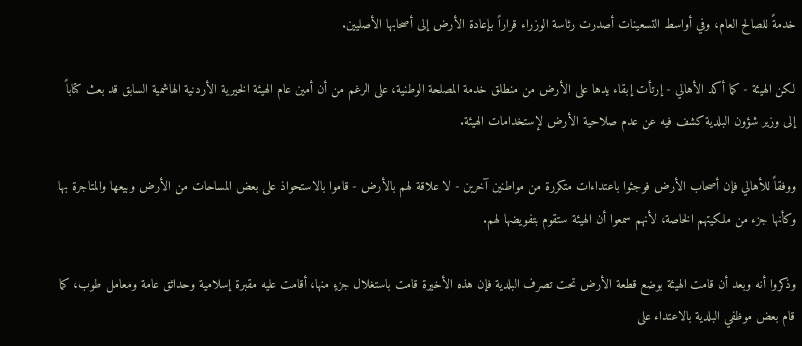خدمةً للصالح العام، وفي أواسط التسعينات أصدرت رئاسة الوزراء قراراً بإعادة الأرض إلى أصحابها الأصليين.

لكن الهيئة - كما أكد الأهالي - إرتأت إبقاء يدها على الأرض من منطلق خدمة المصلحة الوطنية، على الرغم من أن أمين عام الهيئة الخيرية الأردنية الهاشمية السابق قد بعث كتاباً إلى وزير شؤون البلدية كشف فيه عن عدم صلاحية الأرض لإستخدامات الهيئة.

ووفقاً للأهالي فإن أصحاب الأرض فوجئوا باعتداءات متكررة من مواطنين آخرين - لا علاقة لهم بالأرض - قاموا بالاستحواذ على بعض المساحات من الأرض وبيعها والمتاجرة بها وكأنها جزء من ملكيتهم الخاصة، لأنهم سمعوا أن الهيئة ستقوم بتفويضها لهم.

وذكروا أنه وبعد أن قامت الهيئة بوضع قطعة الأرض تحت تصرف البلدية فإن هذه الأخيرة قامت باستغلال جزءٍ منها، أقامت عليه مقبرة إسلامية وحدائق عامة ومعامل طوب، كما قام بعض موظفي البلدية بالاعتداء على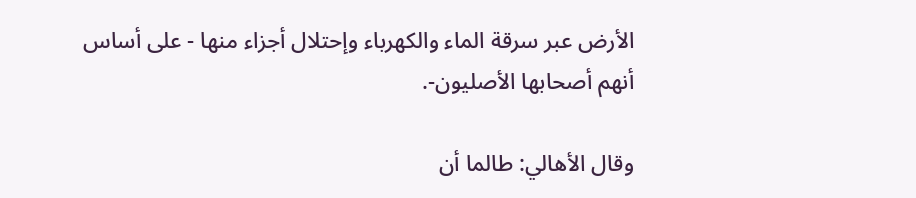الأرض عبر سرقة الماء والكهرباء وإحتلال أجزاء منها - على أساس أنهم أصحابها الأصليون-.

وقال الأهالي: طالما أن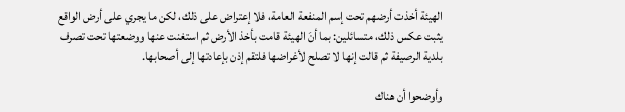الهيئة أخذت أرضهم تحت إسم المنفعة العامة، فلا إعتراض على ذلك، لكن ما يجري على أرض الواقع يثبت عكس ذلك، متسائلين: بما أنَ الهيئة قامت بأخذ الأرض ثم استغنت عنها ووضعتها تحت تصرف بلدية الرصيفة ثم قالت إنها لا تصلح لأغراضها فلتقم إذن بإعادتها إلى أصحابها.

وأوضحوا أن هناك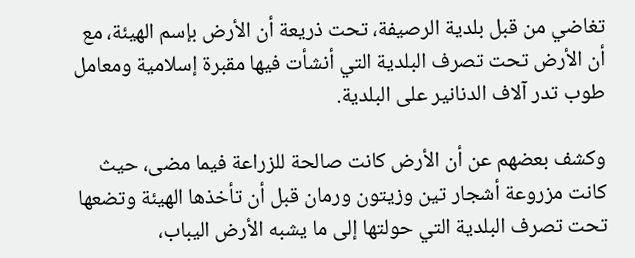تغاضي من قبل بلدية الرصيفة، تحت ذريعة أن الأرض بإسم الهيئة، مع أن الأرض تحت تصرف البلدية التي أنشأت فيها مقبرة إسلامية ومعامل طوب تدر آلاف الدنانير على البلدية.

وكشف بعضهم عن أن الأرض كانت صالحة للزراعة فيما مضى، حيث كانت مزروعة أشجار تين وزيتون ورمان قبل أن تأخذها الهيئة وتضعها تحت تصرف البلدية التي حولتها إلى ما يشبه الأرض اليباب،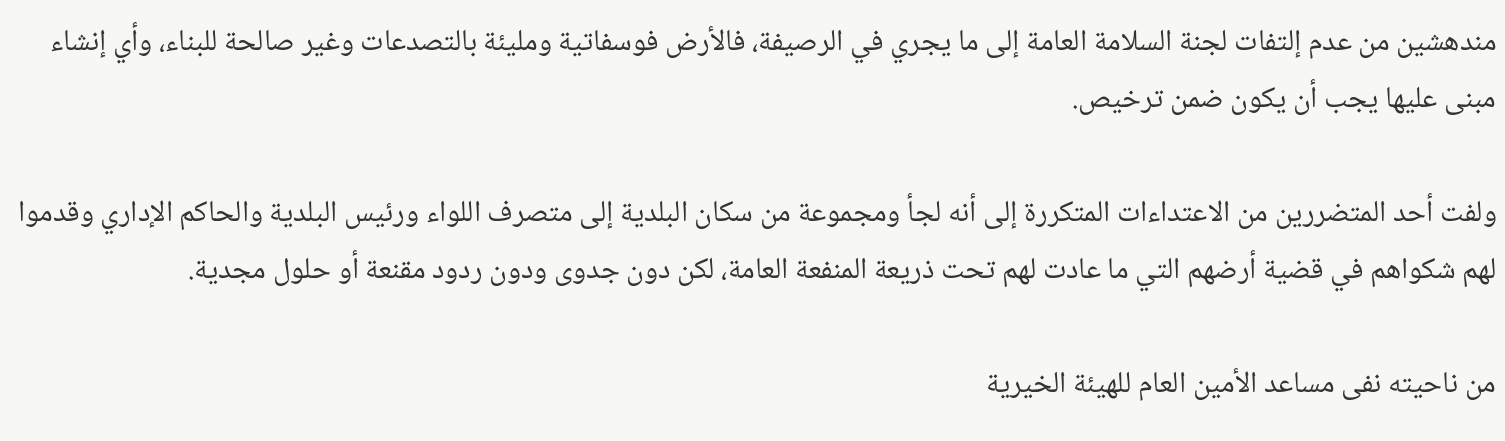مندهشين من عدم إلتفات لجنة السلامة العامة إلى ما يجري في الرصيفة، فالأرض فوسفاتية ومليئة بالتصدعات وغير صالحة للبناء، وأي إنشاء مبنى عليها يجب أن يكون ضمن ترخيص.

ولفت أحد المتضررين من الاعتداءات المتكررة إلى أنه لجأ ومجموعة من سكان البلدية إلى متصرف اللواء ورئيس البلدية والحاكم الإداري وقدموا لهم شكواهم في قضية أرضهم التي ما عادت لهم تحت ذريعة المنفعة العامة، لكن دون جدوى ودون ردود مقنعة أو حلول مجدية.

من ناحيته نفى مساعد الأمين العام للهيئة الخيرية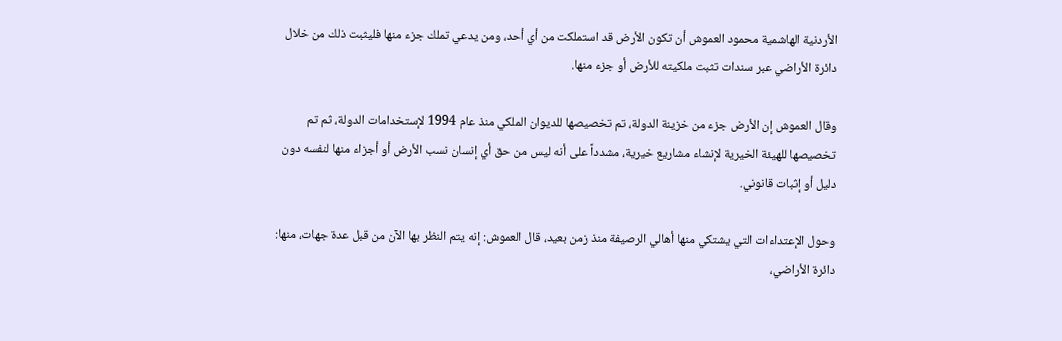الأردنية الهاشمية محمود العموش أن تكون الأرض قد استملكت من أي أحد، ومن يدعي تملك جزء منها فليثبت ذلك من خلال دائرة الأراضي عبر سندات تثبت ملكيته للأرض أو جزء منها.

وقال العموش إن الأرض جزء من خزينة الدولة، تم تخصيصها للديوان الملكي منذ عام 1994 لإستخدامات الدولة، ثم تم تخصيصها للهيئة الخيرية لإنشاء مشاريع خيرية، مشدداً على أنه ليس من حق أي إنسان نسب الأرض أو أجزاء منها لنفسه دون دليل أو إثبات قانوني.

وحول الإعتداءات التي يشتكي منها أهالي الرصيفة منذ زمن بعيد، قال العموش: إنه يتم النظر بها الآن من قبل عدة جهات، منها: دائرة الأراضي،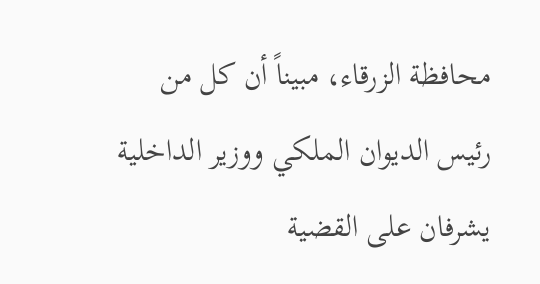محافظة الزرقاء، مبيناً أن كل من رئيس الديوان الملكي ووزير الداخلية يشرفان على القضية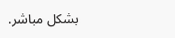بشكل مباشر.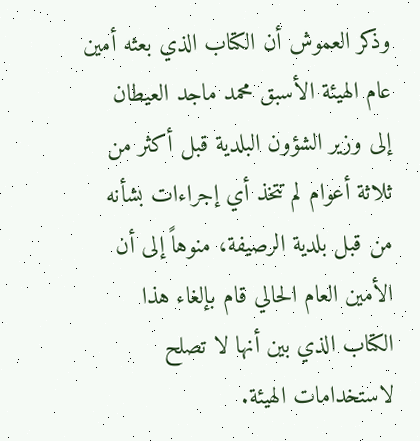وذكر العموش أن الكتاب الذي بعثه أمين عام الهيئة الأسبق محمد ماجد العيطان إلى وزير الشؤون البلدية قبل أكثر من ثلاثة أعوام لم تتخذ أي إجراءات بشأنه من قبل بلدية الرصيفة، منوهاً إلى أن الأمين العام الحالي قام بإلغاء هذا الكتاب الذي بين أنها لا تصلح لاستخدامات الهيئة.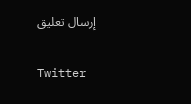إرسال تعليق

Twitter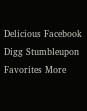Delicious Facebook Digg Stumbleupon Favorites More